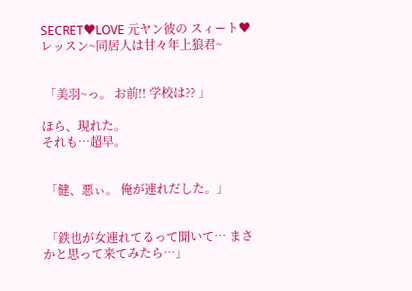SECRET♥LOVE 元ヤン彼の スィート♥レッスン~同居人は甘々年上狼君~


 「美羽~っ。 お前!! 学校は?? 」

ほら、現れた。
それも…超早。


 「健、悪ぃ。 俺が連れだした。」


 「鉄也が女連れてるって聞いて… まさかと思って来てみたら…」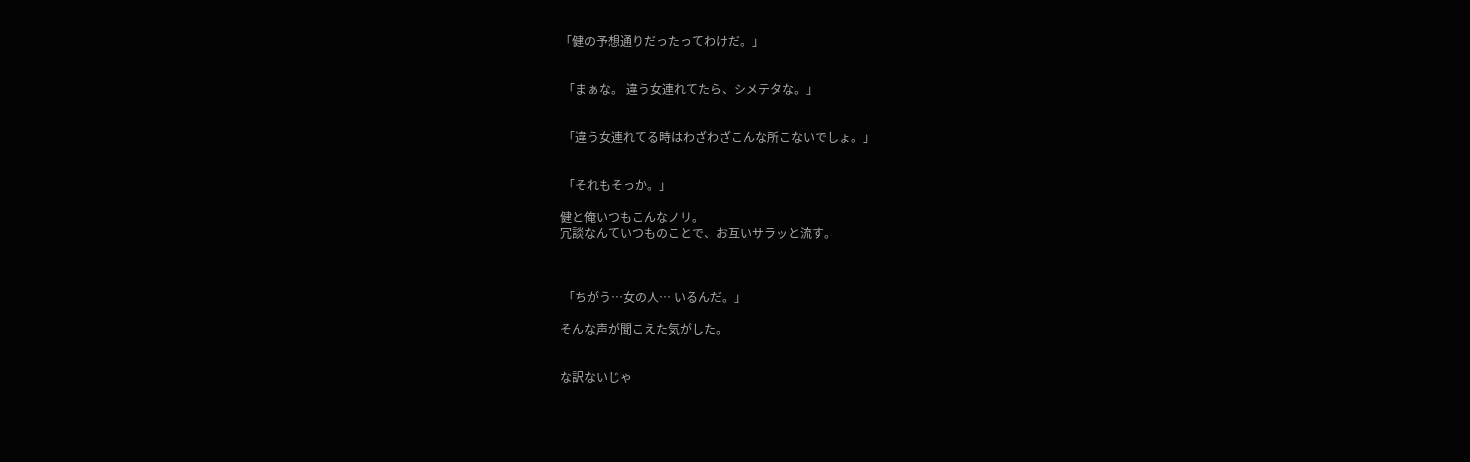「健の予想通りだったってわけだ。」


 「まぁな。 違う女連れてたら、シメテタな。」


 「違う女連れてる時はわざわざこんな所こないでしょ。」


 「それもそっか。」

健と俺いつもこんなノリ。
冗談なんていつものことで、お互いサラッと流す。



 「ちがう…女の人… いるんだ。」

そんな声が聞こえた気がした。


な訳ないじゃ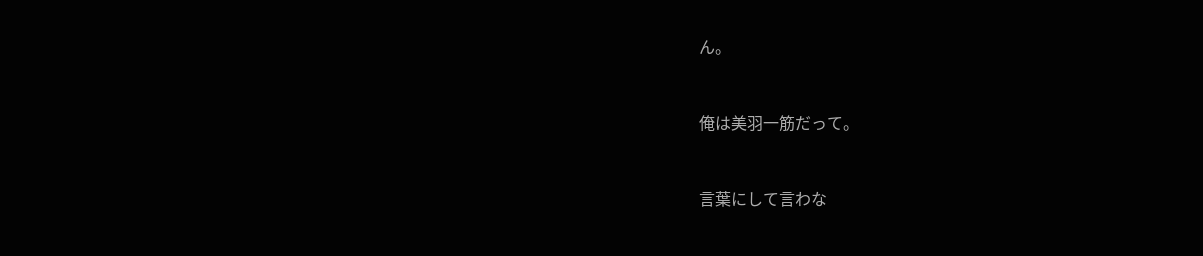ん。


俺は美羽一筋だって。


言葉にして言わな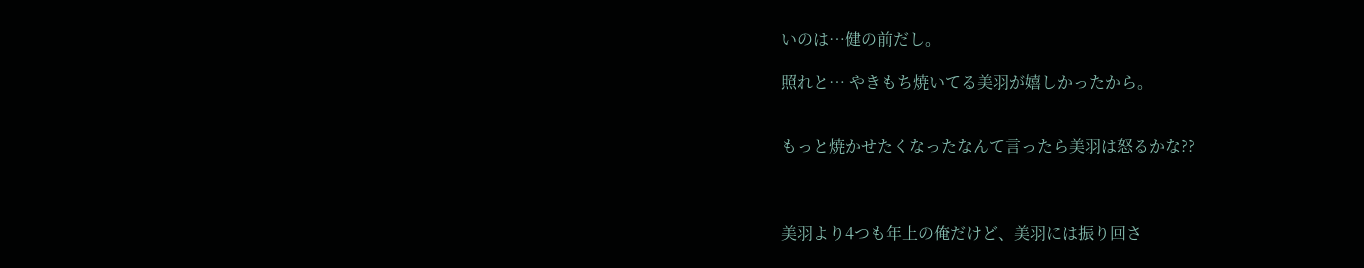いのは…健の前だし。

照れと… やきもち焼いてる美羽が嬉しかったから。


もっと焼かせたくなったなんて言ったら美羽は怒るかな??



美羽より4つも年上の俺だけど、美羽には振り回さ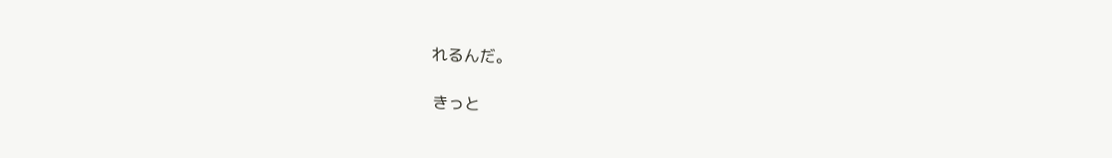れるんだ。

きっと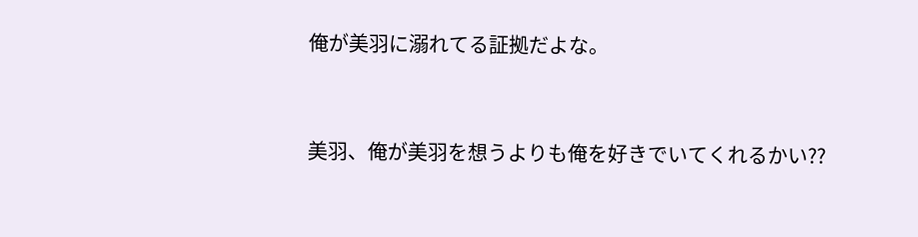俺が美羽に溺れてる証拠だよな。


美羽、俺が美羽を想うよりも俺を好きでいてくれるかい??